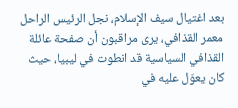بعد اغتيال سيف الإسلام، نجل الرئيس الراحل معمر القذافي، يرى مراقبون أن صفحة عائلة القذافي السياسية قد انطوت في ليبيا، حيث كان يعوّل عليه في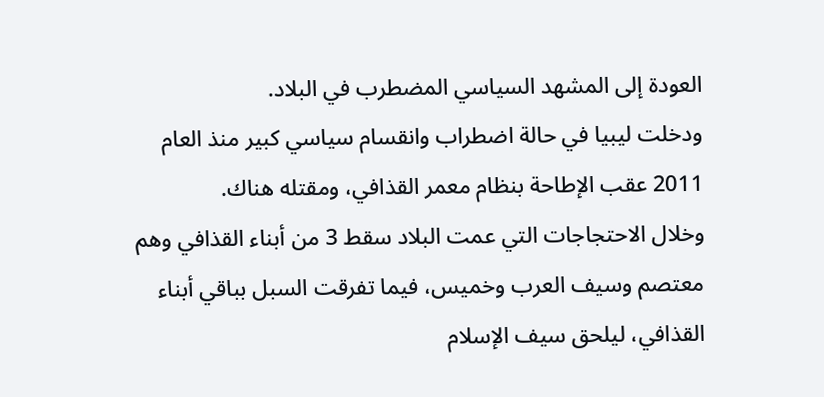العودة إلى المشهد السياسي المضطرب في البلاد.
ودخلت ليبيا في حالة اضطراب وانقسام سياسي كبير منذ العام 2011 عقب الإطاحة بنظام معمر القذافي، ومقتله هناك.
وخلال الاحتجاجات التي عمت البلاد سقط 3 من أبناء القذافي وهم معتصم وسيف العرب وخميس، فيما تفرقت السبل بباقي أبناء القذافي، ليلحق سيف الإسلام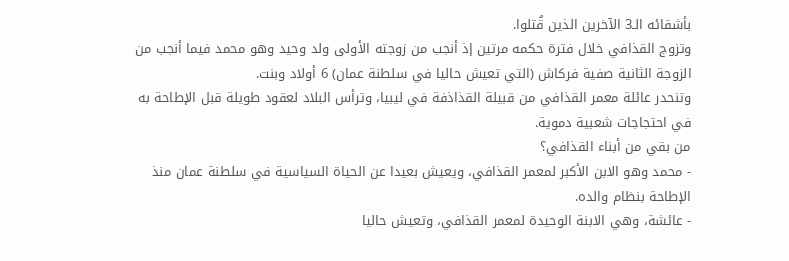بأشقائه الـ3 الآخرين الذين قُتلوا.
وتزوج القذافي خلال فترة حكمه مرتين إذ أنجب من زوجته الأولى ولد وحيد وهو محمد فيما أنجب من الزوجة الثانية صفية فركاش (التي تعيش حاليا في سلطنة عمان) 6 أولاد وبنت.
وتنحدر عائلة معمر القذافي من قبيلة القذاذفة في ليبيا، وترأس البلاد لعقود طويلة قبل الإطاحة به في احتجاجات شعبية دموية.
من بقي من أبناء القذافي؟
- محمد وهو الابن الأكبر لمعمر القذافي، ويعيش بعيدا عن الحياة السياسية في سلطنة عمان منذ الإطاحة بنظام والده.
- عائشة، وهي الابنة الوحيدة لمعمر القذافي، وتعيش حاليا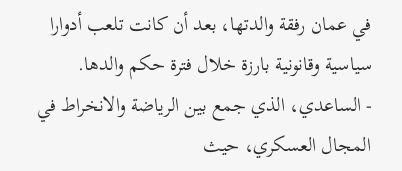في عمان رفقة والدتها، بعد أن كانت تلعب أدوارا سياسية وقانونية بارزة خلال فترة حكم والدها.
- الساعدي، الذي جمع بين الرياضة والانخراط في المجال العسكري، حيث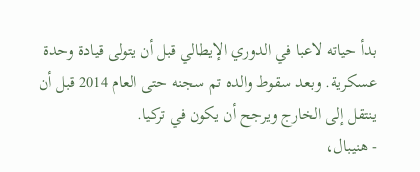بدأ حياته لاعبا في الدوري الإيطالي قبل أن يتولى قيادة وحدة عسكرية. وبعد سقوط والده تم سجنه حتى العام 2014 قبل أن ينتقل إلى الخارج ويرجح أن يكون في تركيا.
- هنيبال،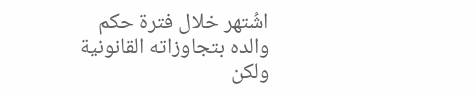اشُتهر خلال فترة حكم والده بتجاوزاته القانونية ولكن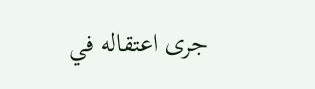جرى اعتقاله في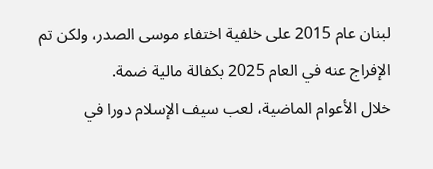لبنان عام 2015 على خلفية اختفاء موسى الصدر، ولكن تم الإفراج عنه في العام 2025 بكفالة مالية ضمة.
خلال الأعوام الماضية، لعب سيف الإسلام دورا في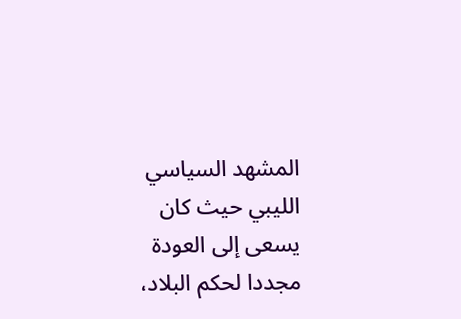المشهد السياسي الليبي حيث كان يسعى إلى العودة مجددا لحكم البلاد،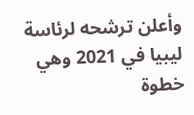وأعلن ترشحه لرئاسة ليبيا في 2021 وهي خطوة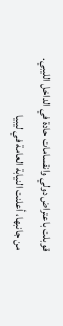قوبلت باعتراض دولي وانقسامات حادة في الداخل الليبي.
من جانبها، أعلنت النيابة العامة في ليبيا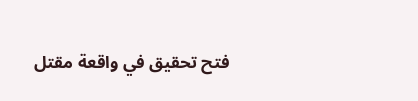فتح تحقيق في واقعة مقتل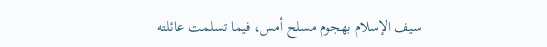سيف الإسلام بهجوم مسلح أمس، فيما تسلمت عائلته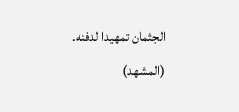الجثمان تمهيدا لدفنه.
(المشهد)